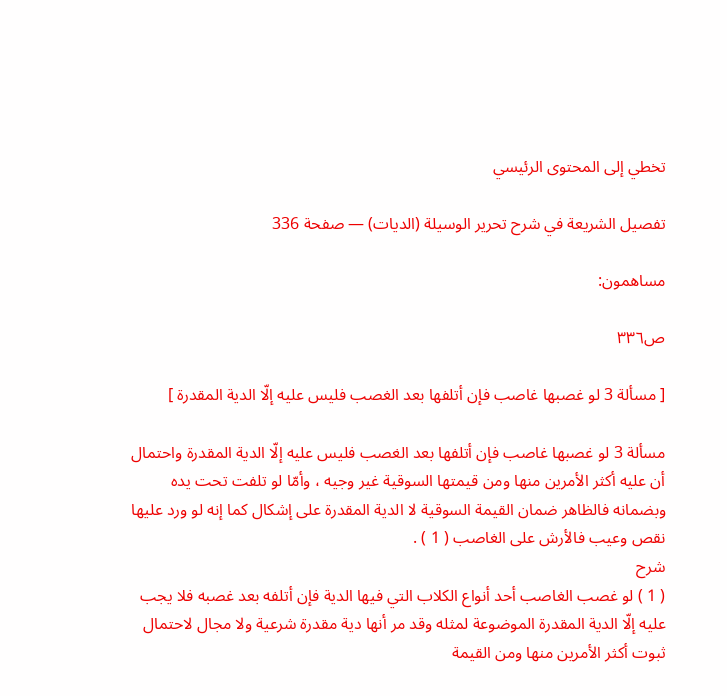تخطي إلى المحتوى الرئيسي

تفصيل الشريعة في شرح تحرير الوسيلة (الديات) — صفحة 336

مساهمون:

ص٣٣٦

[ مسألة 3 لو غصبها غاصب فإن أتلفها بعد الغصب فليس عليه إلّا الدية المقدرة ]

مسألة 3 لو غصبها غاصب فإن أتلفها بعد الغصب فليس عليه إلّا الدية المقدرة واحتمال أن عليه أكثر الأمرين منها ومن قيمتها السوقية غير وجيه ، وأمّا لو تلفت تحت يده وبضمانه فالظاهر ضمان القيمة السوقية لا الدية المقدرة على إشكال كما إنه لو ورد عليها نقص وعيب فالأرش على الغاصب ( 1 ) .
شرح
( 1 ) لو غصب الغاصب أحد أنواع الكلاب التي فيها الدية فإن أتلفه بعد غصبه فلا يجب عليه إلّا الدية المقدرة الموضوعة لمثله وقد مر أنها دية مقدرة شرعية ولا مجال لاحتمال ثبوت أكثر الأمرين منها ومن القيمة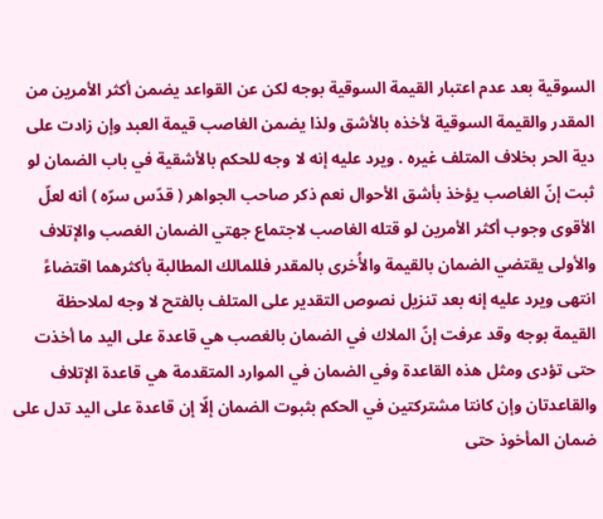السوقية بعد عدم اعتبار القيمة السوقية بوجه لكن عن القواعد يضمن أكثر الأمرين من المقدر والقيمة السوقية لأخذه بالأشق ولذا يضمن الغاصب قيمة العبد وإن زادت على دية الحر بخلاف المتلف غيره . ويرد عليه إنه لا وجه للحكم بالأشقية في باب الضمان لو ثبت إنّ الغاصب يؤخذ بأشق الأحوال نعم ذكر صاحب الجواهر ( قدّس سرّه ) أنه لعلّ الأقوى وجوب أكثر الأمرين لو قتله الغاصب لاجتماع جهتي الضمان الغصب والإتلاف والأولى يقتضي الضمان بالقيمة والأُخرى بالمقدر فللمالك المطالبة بأكثرهما اقتضاءً انتهى ويرد عليه إنه بعد تنزيل نصوص التقدير على المتلف بالفتح لا وجه لملاحظة القيمة بوجه وقد عرفت إنّ الملاك في الضمان بالغصب هي قاعدة على اليد ما أخذت حتى تؤدى ومثل هذه القاعدة وفي الضمان في الموارد المتقدمة هي قاعدة الإتلاف والقاعدتان وإن كانتا مشتركتين في الحكم بثبوت الضمان إلّا إن قاعدة على اليد تدل على ضمان المأخوذ حتى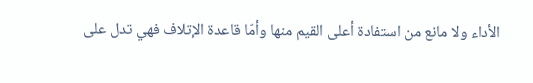الأداء ولا مانع من استفادة أعلى القيم منها وأمّا قاعدة الإتلاف فهي تدل على